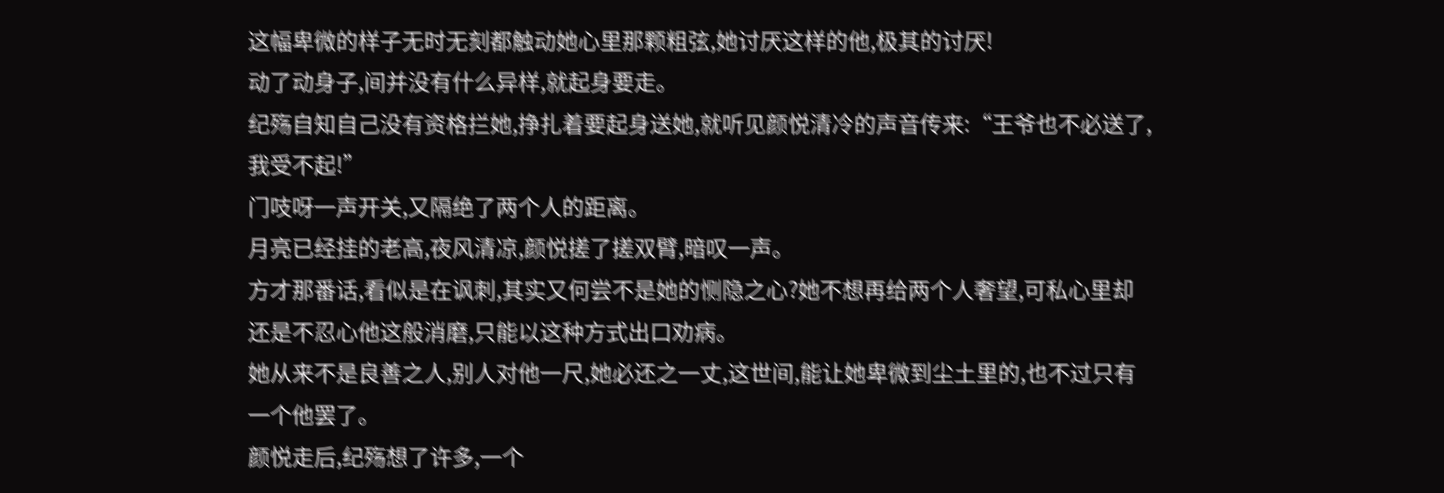这幅卑微的样子无时无刻都触动她心里那颗粗弦,她讨厌这样的他,极其的讨厌!
动了动身子,间并没有什么异样,就起身要走。
纪殇自知自己没有资格拦她,挣扎着要起身送她,就听见颜悦清冷的声音传来:“王爷也不必送了,我受不起!”
门吱呀一声开关,又隔绝了两个人的距离。
月亮已经挂的老高,夜风清凉,颜悦搓了搓双臂,暗叹一声。
方才那番话,看似是在讽刺,其实又何尝不是她的恻隐之心?她不想再给两个人奢望,可私心里却还是不忍心他这般消磨,只能以这种方式出口劝病。
她从来不是良善之人,别人对他一尺,她必还之一丈,这世间,能让她卑微到尘土里的,也不过只有一个他罢了。
颜悦走后,纪殇想了许多,一个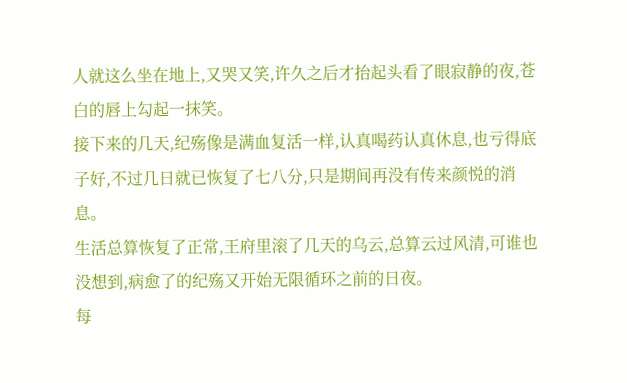人就这么坐在地上,又哭又笑,许久之后才抬起头看了眼寂静的夜,苍白的唇上勾起一抹笑。
接下来的几天,纪殇像是满血复活一样,认真喝药认真休息,也亏得底子好,不过几日就已恢复了七八分,只是期间再没有传来颜悦的消息。
生活总算恢复了正常,王府里滚了几天的乌云,总算云过风清,可谁也没想到,病愈了的纪殇又开始无限循环之前的日夜。
每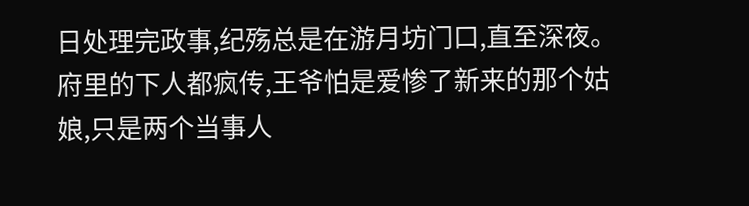日处理完政事,纪殇总是在游月坊门口,直至深夜。
府里的下人都疯传,王爷怕是爱惨了新来的那个姑娘,只是两个当事人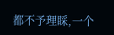都不予理睬,一个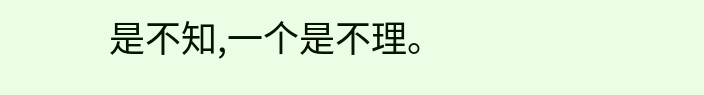是不知,一个是不理。